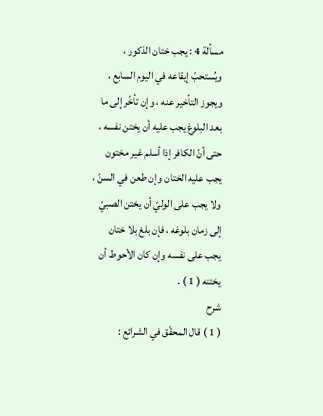مسألة 4 : يجب ختان الذكور ، ويُستحبّ إيقاعه في اليوم السابع ، ويجوز التأخير عنه ، وإن تأخّر إلى ما بعد البلوغ يجب عليه أن يختن نفسه ، حتى أنّ الكافر إذا أسلم غير مختون يجب عليه الختان وإن طعن في السنّ ، ولا يجب على الوليّ أن يختن الصبيّ إلى زمان بلوغه ، فإن بلغ بلا ختان يجب على نفسه وإن كان الأحوط أن يختنه ( 1 ) .
شرح
( 1 ) قال المحقّق في الشرائع :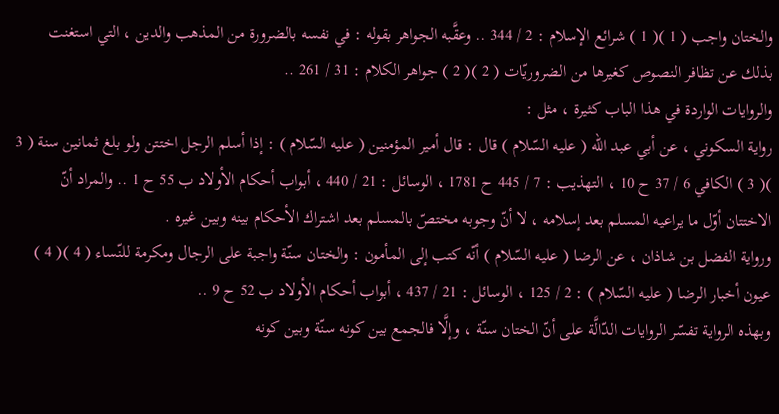والختان واجب ( 1 )( 1 ) شرائع الإسلام : 2 / 344 .. وعقَّبه الجواهر بقوله : في نفسه بالضرورة من المذهب والدين ، التي استغنت بذلك عن تظافر النصوص كغيرها من الضروريّات ( 2 )( 2 ) جواهر الكلام : 31 / 261 ..
والروايات الواردة في هذا الباب كثيرة ، مثل :
رواية السكوني ، عن أبي عبد الله ( عليه السّلام ) قال : قال أمير المؤمنين ( عليه السّلام ) : إذا أسلم الرجل اختتن ولو بلغ ثمانين سنة ( 3 )( 3 ) الكافي 6 / 37 ح 10 ، التهذيب : 7 / 445 ح 1781 ، الوسائل : 21 / 440 ، أبواب أحكام الأولاد ب 55 ح 1 .. والمراد أنّ الاختتان أوّل ما يراعيه المسلم بعد إسلامه ، لا أنّ وجوبه مختصّ بالمسلم بعد اشتراك الأحكام بينه وبين غيره .
ورواية الفضل بن شاذان ، عن الرضا ( عليه السّلام ) أنّه كتب إلى المأمون : والختان سنّة واجبة على الرجال ومكرمة للنّساء ( 4 )( 4 ) عيون أخبار الرضا ( عليه السّلام ) : 2 / 125 ، الوسائل : 21 / 437 ، أبواب أحكام الأولاد ب 52 ح 9 ..
وبهذه الرواية تفسّر الروايات الدّالَّة على أنّ الختان سنّة ، وإلَّا فالجمع بين كونه سنّة وبين كونه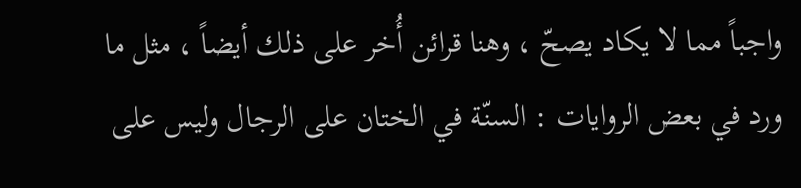واجباً مما لا يكاد يصحّ ، وهنا قرائن أُخر على ذلك أيضاً ، مثل ما ورد في بعض الروايات : السنّة في الختان على الرجال وليس على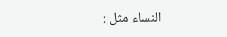النساء مثل :